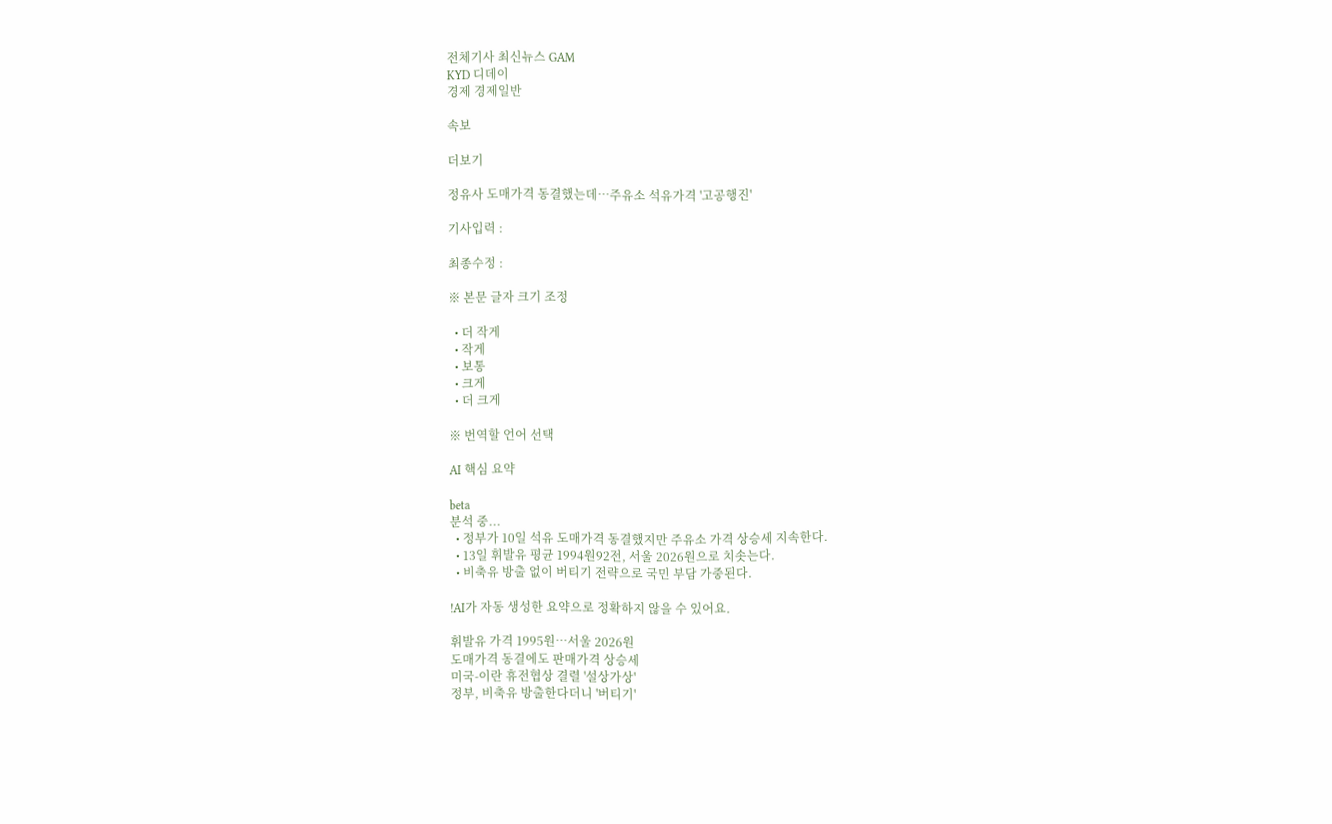전체기사 최신뉴스 GAM
KYD 디데이
경제 경제일반

속보

더보기

정유사 도매가격 동결했는데…주유소 석유가격 '고공행진'

기사입력 :

최종수정 :

※ 본문 글자 크기 조정

  • 더 작게
  • 작게
  • 보통
  • 크게
  • 더 크게

※ 번역할 언어 선택

AI 핵심 요약

beta
분석 중...
  • 정부가 10일 석유 도매가격 동결했지만 주유소 가격 상승세 지속한다.
  • 13일 휘발유 평균 1994원92전, 서울 2026원으로 치솟는다.
  • 비축유 방출 없이 버티기 전략으로 국민 부담 가중된다.

!AI가 자동 생성한 요약으로 정확하지 않을 수 있어요.

휘발유 가격 1995원…서울 2026원
도매가격 동결에도 판매가격 상승세
미국-이란 휴전협상 결렬 '설상가상'
정부, 비축유 방출한다더니 '버티기'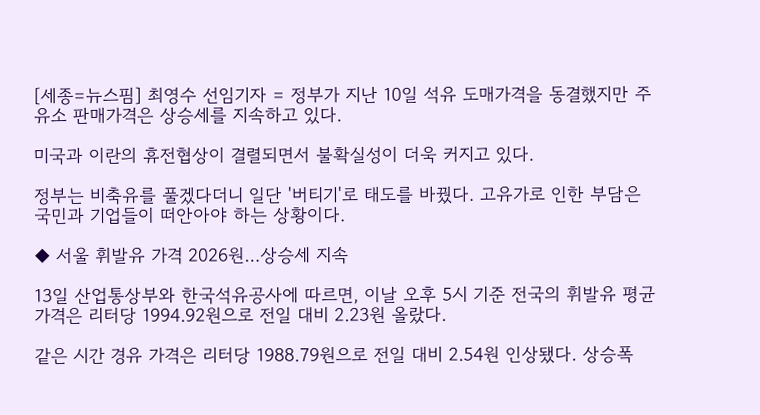[세종=뉴스핌] 최영수 선임기자 = 정부가 지난 10일 석유 도매가격을 동결했지만 주유소 판매가격은 상승세를 지속하고 있다.

미국과 이란의 휴전협상이 결렬되면서 불확실성이 더욱 커지고 있다.

정부는 비축유를 풀겠다더니 일단 '버티기'로 태도를 바꿨다. 고유가로 인한 부담은 국민과 기업들이 떠안아야 하는 상황이다.

◆ 서울 휘발유 가격 2026원…상승세 지속

13일 산업통상부와 한국석유공사에 따르면, 이날 오후 5시 기준 전국의 휘발유 평균가격은 리터당 1994.92원으로 전일 대비 2.23원 올랐다.

같은 시간 경유 가격은 리터당 1988.79원으로 전일 대비 2.54원 인상됐다. 상승폭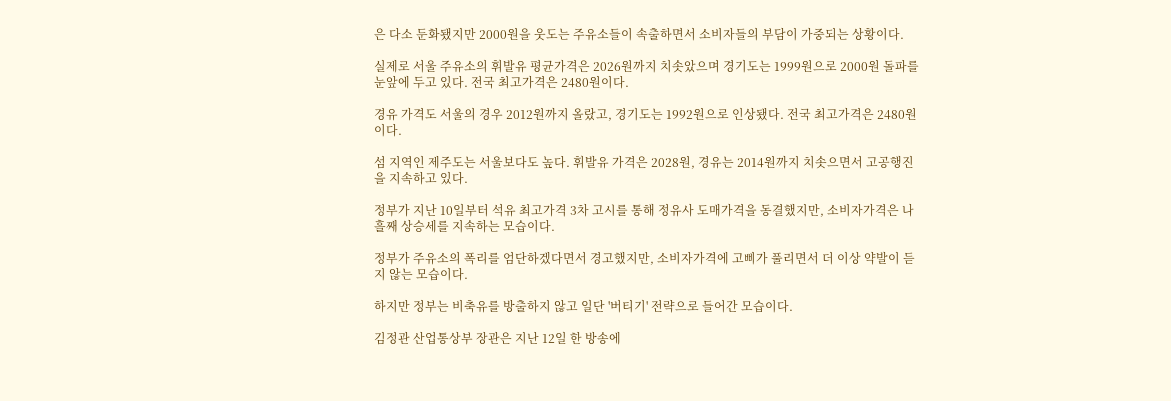은 다소 둔화됐지만 2000원을 웃도는 주유소들이 속출하면서 소비자들의 부담이 가중되는 상황이다.

실제로 서울 주유소의 휘발유 평균가격은 2026원까지 치솟았으며 경기도는 1999원으로 2000원 돌파를 눈앞에 두고 있다. 전국 최고가격은 2480원이다.

경유 가격도 서울의 경우 2012원까지 올랐고, 경기도는 1992원으로 인상됐다. 전국 최고가격은 2480원이다.

섬 지역인 제주도는 서울보다도 높다. 휘발유 가격은 2028원, 경유는 2014원까지 치솟으면서 고공행진을 지속하고 있다.

정부가 지난 10일부터 석유 최고가격 3차 고시를 통해 정유사 도매가격을 동결했지만, 소비자가격은 나흘째 상승세를 지속하는 모습이다.

정부가 주유소의 폭리를 엄단하겠다면서 경고했지만, 소비자가격에 고삐가 풀리면서 더 이상 약발이 듣지 않는 모습이다.

하지만 정부는 비축유를 방출하지 않고 일단 '버티기' 전략으로 들어간 모습이다.

김정관 산업통상부 장관은 지난 12일 한 방송에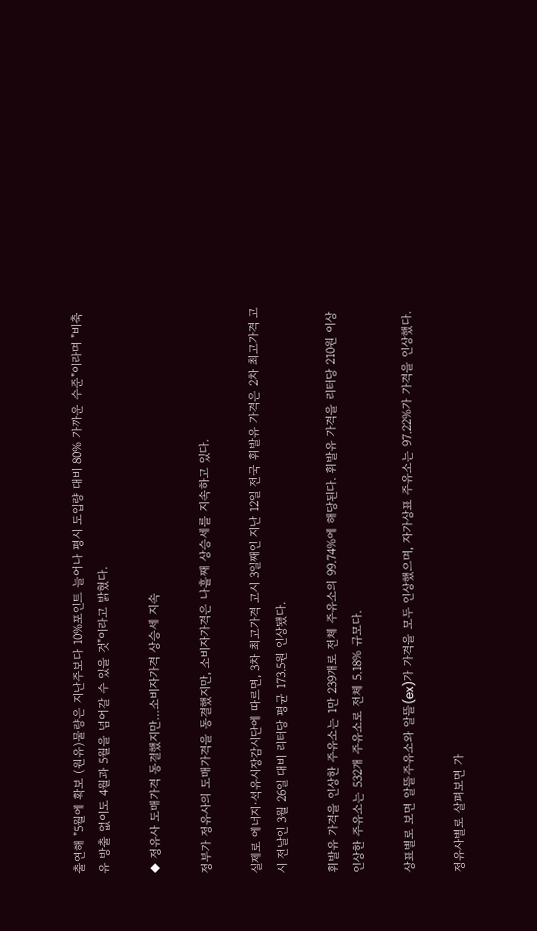출연해 "5월에 확보 (원유)물량은 지난주보다 10%포인트 늘어나 평시 도입량 대비 80% 가까운 수준"이라며 "비축유 방출 없이도 4월과 5월을 넘어갈 수 있을 것"이라고 밝혔다.

◆ 정유사 도매가격 동결했지만…소비자가격 상승세 지속

정부가 정유사의 도매가격을 동결했지만, 소비자가격은 나흘째 상승세를 지속하고 있다.

실제로 에너지·석유시장감시단에 따르면, 3차 최고가격 고시 3일째인 지난 12일 전국 휘발유 가격은 2차 최고가격 고시 전날인 3월 26일 대비 리터당 평균 173.5원 인상됐다.

휘발유 가격을 인상한 주유소는 1만 239개로 전체 주유소의 99.74%에 해당된다. 휘발유 가격을 리터당 210원 이상 인상한 주유소는 532개 주유소로 전체 5.18% 규모다.

상표별로 보면 알뜰주유소와 알뜰(ex)가 가격을 모두 인상했으며, 자가상표 주유소는 97.22%가 가격을 인상했다.

정유사별로 살펴보면 가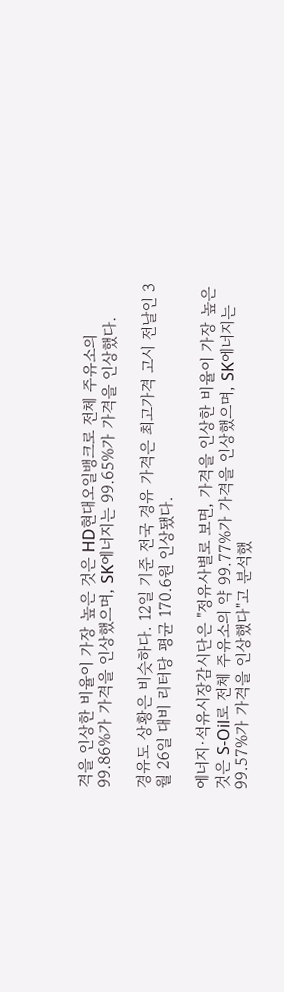격을 인상한 비율이 가장 높은 것은 HD현대오일뱅크로 전체 주유소의 99.86%가 가격을 인상했으며, SK에너지는 99.65%가 가격을 인상했다.

경유도 상황은 비슷하다. 12일 기준 전국 경유 가격은 최고가격 고시 전날인 3월 26일 대비 리터당 평균 170.6원 인상됐다.

에너지·석유시장감시단은 "정유사별로 보면, 가격을 인상한 비율이 가장 높은 것은 S-Oil로 전체 주유소의 약 99.77%가 가격을 인상했으며, SK에너지는 99.57%가 가격을 인상했다"고 분석했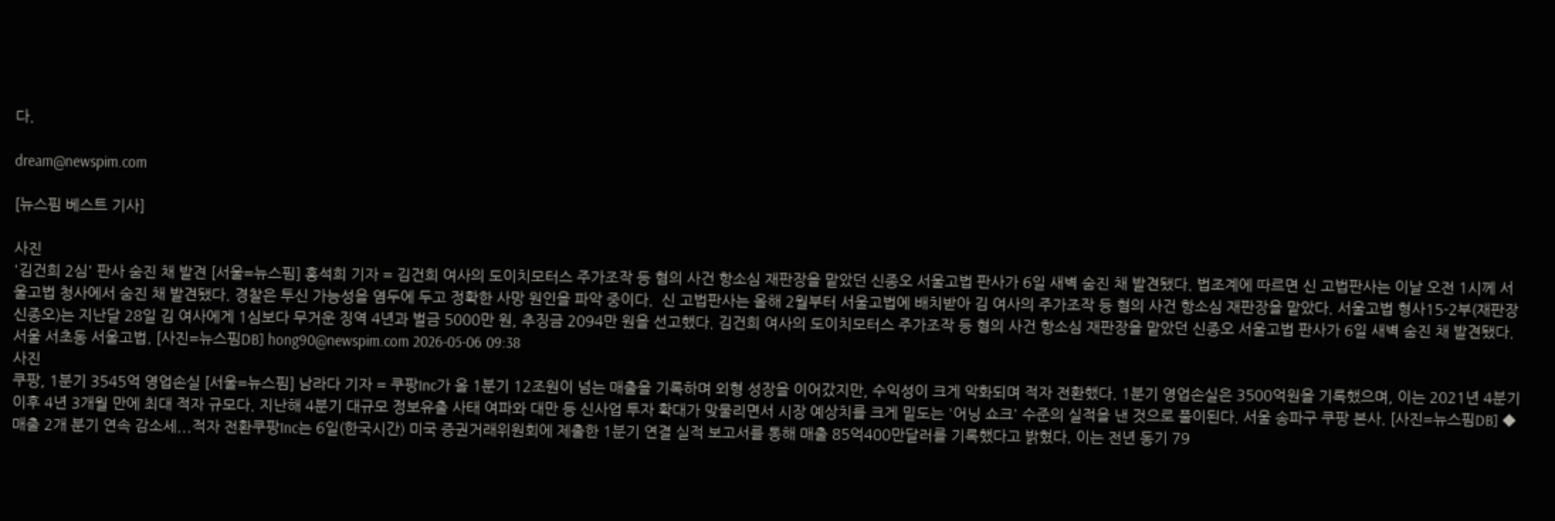다.

dream@newspim.com

[뉴스핌 베스트 기사]

사진
'김건희 2심' 판사 숨진 채 발견 [서울=뉴스핌] 홍석희 기자 = 김건희 여사의 도이치모터스 주가조작 등 혐의 사건 항소심 재판장을 맡았던 신종오 서울고법 판사가 6일 새벽 숨진 채 발견됐다. 법조계에 따르면 신 고법판사는 이날 오전 1시께 서울고법 청사에서 숨진 채 발견됐다. 경찰은 투신 가능성을 염두에 두고 정확한 사망 원인을 파악 중이다.  신 고법판사는 올해 2월부터 서울고법에 배치받아 김 여사의 주가조작 등 혐의 사건 항소심 재판장을 맡았다. 서울고법 형사15-2부(재판장 신종오)는 지난달 28일 김 여사에게 1심보다 무거운 징역 4년과 벌금 5000만 원, 추징금 2094만 원을 선고했다. 김건희 여사의 도이치모터스 주가조작 등 혐의 사건 항소심 재판장을 맡았던 신종오 서울고법 판사가 6일 새벽 숨진 채 발견됐다. 서울 서초동 서울고법. [사진=뉴스핌DB] hong90@newspim.com 2026-05-06 09:38
사진
쿠팡, 1분기 3545억 영업손실 [서울=뉴스핌] 남라다 기자 = 쿠팡Inc가 올 1분기 12조원이 넘는 매출을 기록하며 외형 성장을 이어갔지만, 수익성이 크게 악화되며 적자 전환했다. 1분기 영업손실은 3500억원을 기록했으며, 이는 2021년 4분기 이후 4년 3개월 만에 최대 적자 규모다. 지난해 4분기 대규모 정보유출 사태 여파와 대만 등 신사업 투자 확대가 맞물리면서 시장 예상치를 크게 밑도는 '어닝 쇼크' 수준의 실적을 낸 것으로 풀이된다. 서울 송파구 쿠팡 본사. [사진=뉴스핌DB] ◆매출 2개 분기 연속 감소세...적자 전환쿠팡Inc는 6일(한국시간) 미국 증권거래위원회에 제출한 1분기 연결 실적 보고서를 통해 매출 85억400만달러를 기록했다고 밝혔다. 이는 전년 동기 79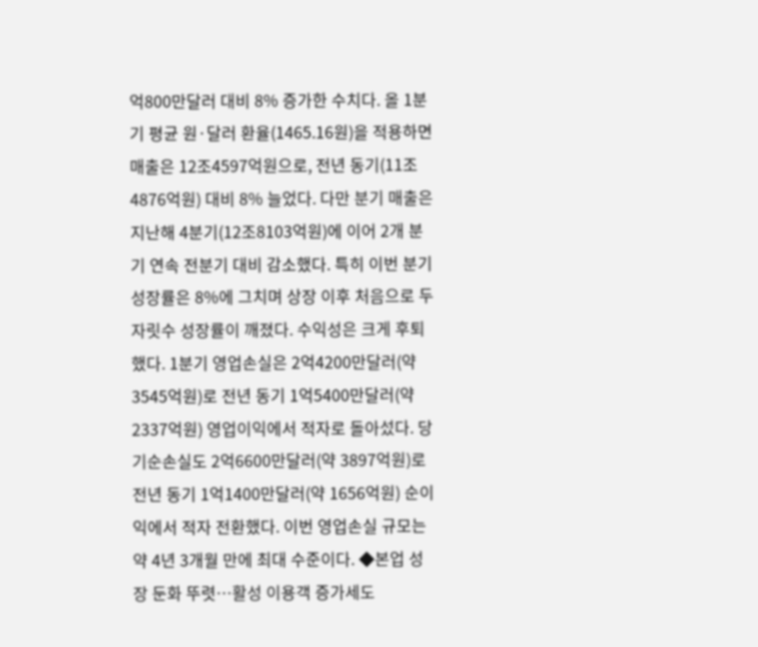억800만달러 대비 8% 증가한 수치다. 올 1분기 평균 원·달러 환율(1465.16원)을 적용하면 매출은 12조4597억원으로, 전년 동기(11조4876억원) 대비 8% 늘었다. 다만 분기 매출은 지난해 4분기(12조8103억원)에 이어 2개 분기 연속 전분기 대비 감소했다. 특히 이번 분기 성장률은 8%에 그치며 상장 이후 처음으로 두 자릿수 성장률이 깨졌다. 수익성은 크게 후퇴했다. 1분기 영업손실은 2억4200만달러(약 3545억원)로 전년 동기 1억5400만달러(약 2337억원) 영업이익에서 적자로 돌아섰다. 당기순손실도 2억6600만달러(약 3897억원)로 전년 동기 1억1400만달러(약 1656억원) 순이익에서 적자 전환했다. 이번 영업손실 규모는 약 4년 3개월 만에 최대 수준이다. ◆본업 성장 둔화 뚜렷…활성 이용객 증가세도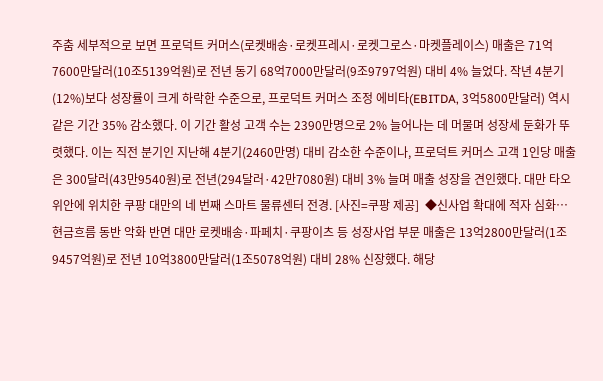주춤 세부적으로 보면 프로덕트 커머스(로켓배송·로켓프레시·로켓그로스·마켓플레이스) 매출은 71억7600만달러(10조5139억원)로 전년 동기 68억7000만달러(9조9797억원) 대비 4% 늘었다. 작년 4분기(12%)보다 성장률이 크게 하락한 수준으로, 프로덕트 커머스 조정 에비타(EBITDA, 3억5800만달러) 역시 같은 기간 35% 감소했다. 이 기간 활성 고객 수는 2390만명으로 2% 늘어나는 데 머물며 성장세 둔화가 뚜렷했다. 이는 직전 분기인 지난해 4분기(2460만명) 대비 감소한 수준이나, 프로덕트 커머스 고객 1인당 매출은 300달러(43만9540원)로 전년(294달러·42만7080원) 대비 3% 늘며 매출 성장을 견인했다. 대만 타오위안에 위치한 쿠팡 대만의 네 번째 스마트 물류센터 전경. [사진=쿠팡 제공]  ◆신사업 확대에 적자 심화…현금흐름 동반 악화 반면 대만 로켓배송·파페치·쿠팡이츠 등 성장사업 부문 매출은 13억2800만달러(1조9457억원)로 전년 10억3800만달러(1조5078억원) 대비 28% 신장했다. 해당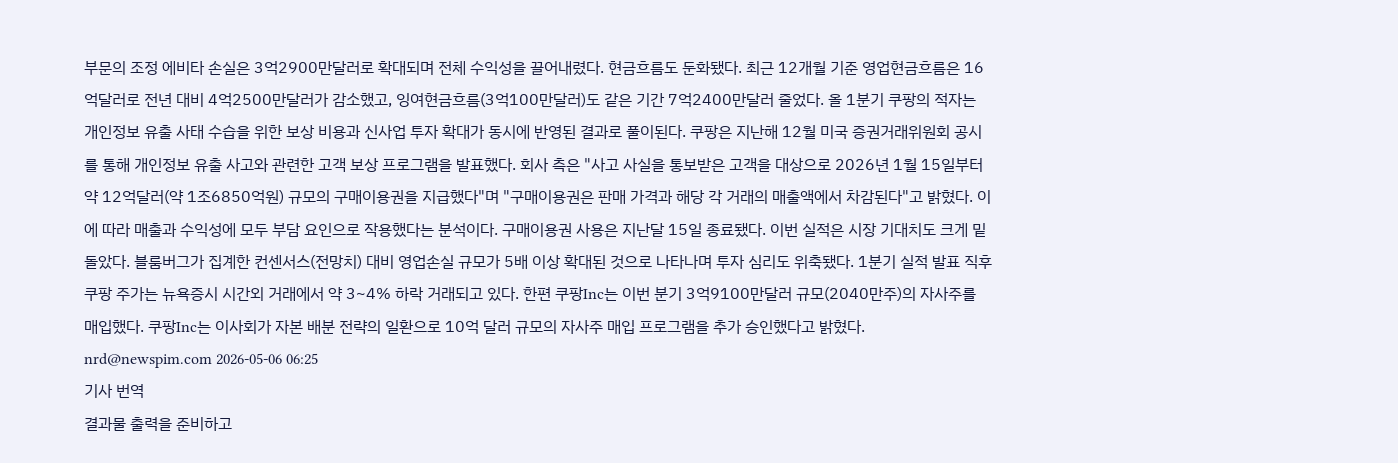부문의 조정 에비타 손실은 3억2900만달러로 확대되며 전체 수익성을 끌어내렸다. 현금흐름도 둔화됐다. 최근 12개월 기준 영업현금흐름은 16억달러로 전년 대비 4억2500만달러가 감소했고, 잉여현금흐름(3억100만달러)도 같은 기간 7억2400만달러 줄었다. 올 1분기 쿠팡의 적자는 개인정보 유출 사태 수습을 위한 보상 비용과 신사업 투자 확대가 동시에 반영된 결과로 풀이된다. 쿠팡은 지난해 12월 미국 증권거래위원회 공시를 통해 개인정보 유출 사고와 관련한 고객 보상 프로그램을 발표했다. 회사 측은 "사고 사실을 통보받은 고객을 대상으로 2026년 1월 15일부터 약 12억달러(약 1조6850억원) 규모의 구매이용권을 지급했다"며 "구매이용권은 판매 가격과 해당 각 거래의 매출액에서 차감된다"고 밝혔다. 이에 따라 매출과 수익성에 모두 부담 요인으로 작용했다는 분석이다. 구매이용권 사용은 지난달 15일 종료됐다. 이번 실적은 시장 기대치도 크게 밑돌았다. 블룸버그가 집계한 컨센서스(전망치) 대비 영업손실 규모가 5배 이상 확대된 것으로 나타나며 투자 심리도 위축됐다. 1분기 실적 발표 직후 쿠팡 주가는 뉴욕증시 시간외 거래에서 약 3~4% 하락 거래되고 있다. 한편 쿠팡Inc는 이번 분기 3억9100만달러 규모(2040만주)의 자사주를 매입했다. 쿠팡Inc는 이사회가 자본 배분 전략의 일환으로 10억 달러 규모의 자사주 매입 프로그램을 추가 승인했다고 밝혔다. nrd@newspim.com 2026-05-06 06:25
기사 번역
결과물 출력을 준비하고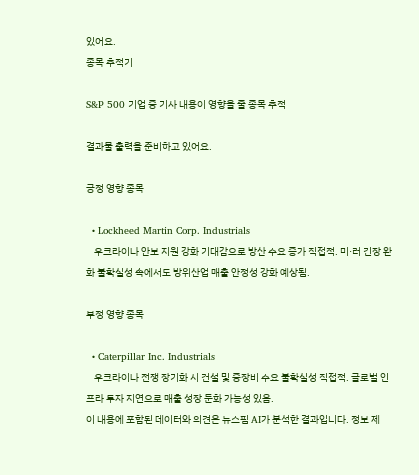있어요.
종목 추적기

S&P 500 기업 중 기사 내용이 영향을 줄 종목 추적

결과물 출력을 준비하고 있어요.

긍정 영향 종목

  • Lockheed Martin Corp. Industrials
    우크라이나 안보 지원 강화 기대감으로 방산 수요 증가 직접적. 미·러 긴장 완화 불확실성 속에서도 방위산업 매출 안정성 강화 예상됨.

부정 영향 종목

  • Caterpillar Inc. Industrials
    우크라이나 전쟁 장기화 시 건설 및 중장비 수요 불확실성 직접적. 글로벌 인프라 투자 지연으로 매출 성장 둔화 가능성 있음.
이 내용에 포함된 데이터와 의견은 뉴스핌 AI가 분석한 결과입니다. 정보 제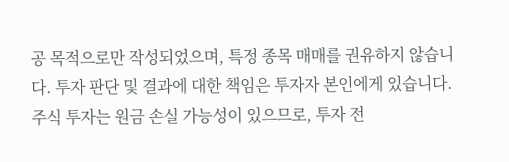공 목적으로만 작성되었으며, 특정 종목 매매를 권유하지 않습니다. 투자 판단 및 결과에 대한 책임은 투자자 본인에게 있습니다. 주식 투자는 원금 손실 가능성이 있으므로, 투자 전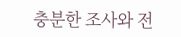충분한 조사와 전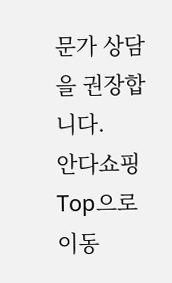문가 상담을 권장합니다.
안다쇼핑
Top으로 이동